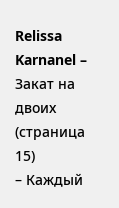Relissa Karnanel – Закат на двоих (страница 15)
– Каждый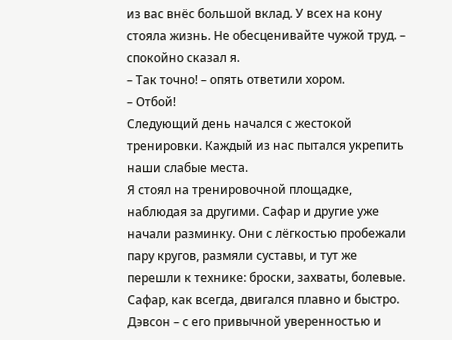из вас внёс большой вклад. У всех на кону стояла жизнь. Не обесценивайте чужой труд. – спокойно сказал я.
– Так точно! – опять ответили хором.
– Отбой!
Следующий день начался с жестокой тренировки. Каждый из нас пытался укрепить наши слабые места.
Я стоял на тренировочной площадке, наблюдая за другими. Сафар и другие уже начали разминку. Они с лёгкостью пробежали пару кругов, размяли суставы, и тут же перешли к технике: броски, захваты, болевые. Сафар, как всегда, двигался плавно и быстро. Дэвсон – с его привычной уверенностью и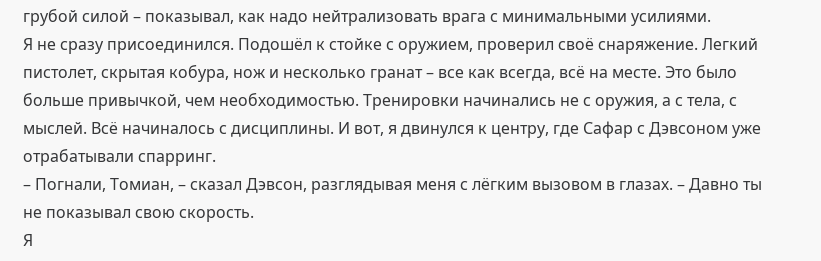грубой силой – показывал, как надо нейтрализовать врага с минимальными усилиями.
Я не сразу присоединился. Подошёл к стойке с оружием, проверил своё снаряжение. Легкий пистолет, скрытая кобура, нож и несколько гранат – все как всегда, всё на месте. Это было больше привычкой, чем необходимостью. Тренировки начинались не с оружия, а с тела, с мыслей. Всё начиналось с дисциплины. И вот, я двинулся к центру, где Сафар с Дэвсоном уже отрабатывали спарринг.
– Погнали, Томиан, – сказал Дэвсон, разглядывая меня с лёгким вызовом в глазах. – Давно ты не показывал свою скорость.
Я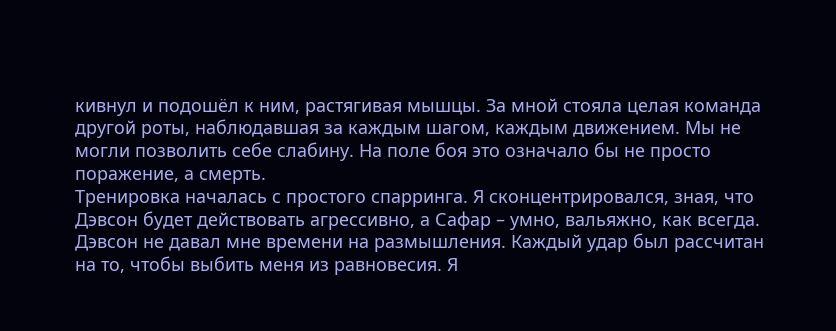кивнул и подошёл к ним, растягивая мышцы. За мной стояла целая команда другой роты, наблюдавшая за каждым шагом, каждым движением. Мы не могли позволить себе слабину. На поле боя это означало бы не просто поражение, а смерть.
Тренировка началась с простого спарринга. Я сконцентрировался, зная, что Дэвсон будет действовать агрессивно, а Сафар – умно, вальяжно, как всегда. Дэвсон не давал мне времени на размышления. Каждый удар был рассчитан на то, чтобы выбить меня из равновесия. Я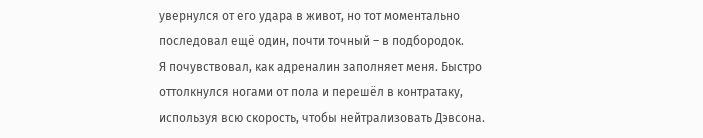увернулся от его удара в живот, но тот моментально последовал ещё один, почти точный – в подбородок.
Я почувствовал, как адреналин заполняет меня. Быстро оттолкнулся ногами от пола и перешёл в контратаку, используя всю скорость, чтобы нейтрализовать Дэвсона.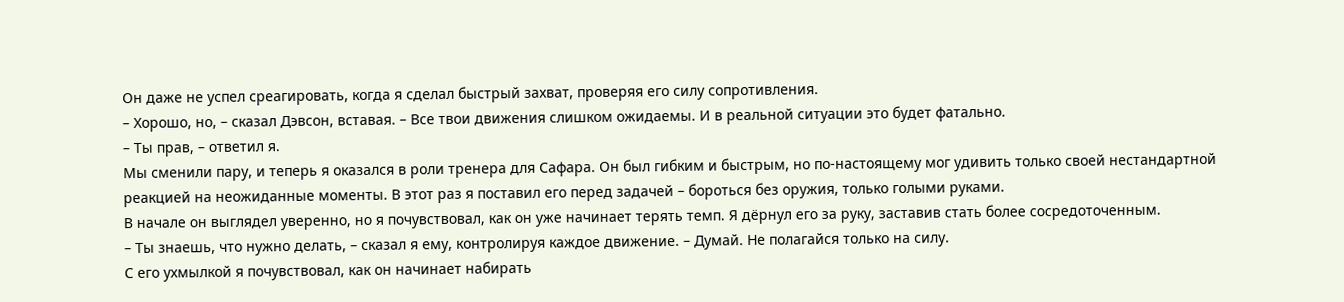Он даже не успел среагировать, когда я сделал быстрый захват, проверяя его силу сопротивления.
– Хорошо, но, – сказал Дэвсон, вставая. – Все твои движения слишком ожидаемы. И в реальной ситуации это будет фатально.
– Ты прав, – ответил я.
Мы сменили пару, и теперь я оказался в роли тренера для Сафара. Он был гибким и быстрым, но по-настоящему мог удивить только своей нестандартной реакцией на неожиданные моменты. В этот раз я поставил его перед задачей – бороться без оружия, только голыми руками.
В начале он выглядел уверенно, но я почувствовал, как он уже начинает терять темп. Я дёрнул его за руку, заставив стать более сосредоточенным.
– Ты знаешь, что нужно делать, – сказал я ему, контролируя каждое движение. – Думай. Не полагайся только на силу.
С его ухмылкой я почувствовал, как он начинает набирать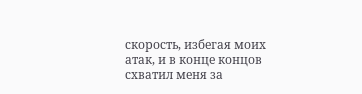скорость, избегая моих атак, и в конце концов схватил меня за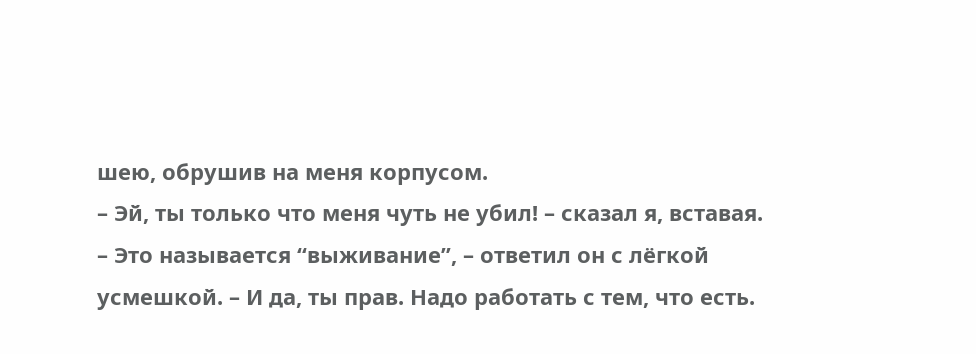шею, обрушив на меня корпусом.
– Эй, ты только что меня чуть не убил! – сказал я, вставая.
– Это называется “выживание”, – ответил он с лёгкой усмешкой. – И да, ты прав. Надо работать с тем, что есть.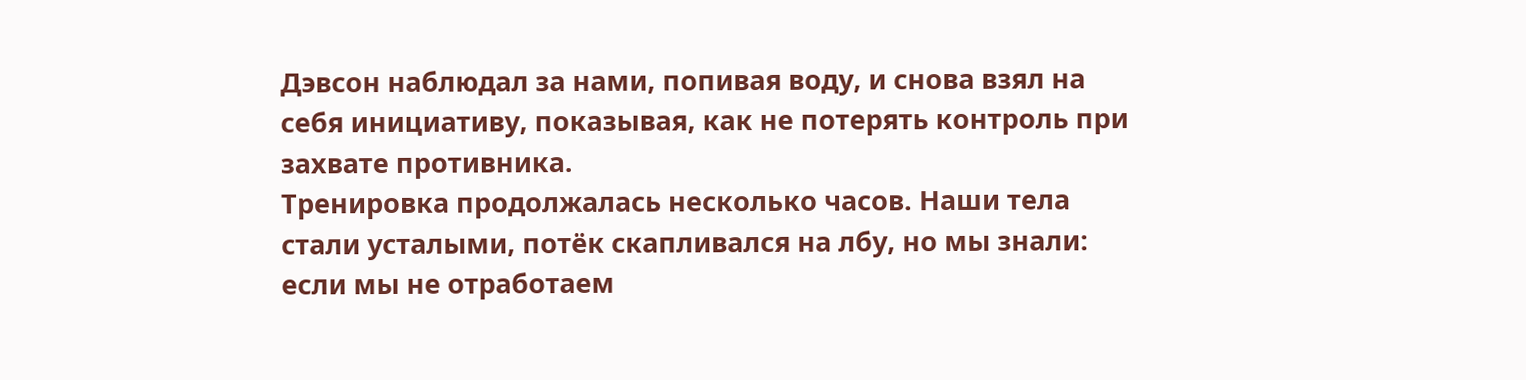Дэвсон наблюдал за нами, попивая воду, и снова взял на себя инициативу, показывая, как не потерять контроль при захвате противника.
Тренировка продолжалась несколько часов. Наши тела стали усталыми, потёк скапливался на лбу, но мы знали: если мы не отработаем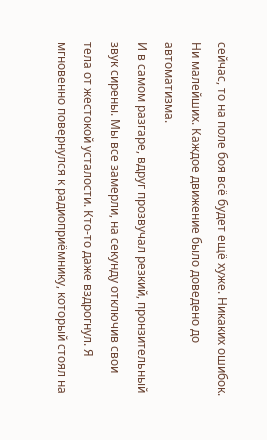сейчас, то на поле боя всё будет ещё хуже. Никаких ошибок. Ни малейших. Каждое движение было доведено до автоматизма.
И в самом разгаре, вдруг прозвучал резкий, пронзительный звук сирены. Мы все замерли, на секунду отключив свои тела от жестокой усталости. Кто-то даже вздрогнул. Я мгновенно повернулся к радиоприёмнику, который стоял на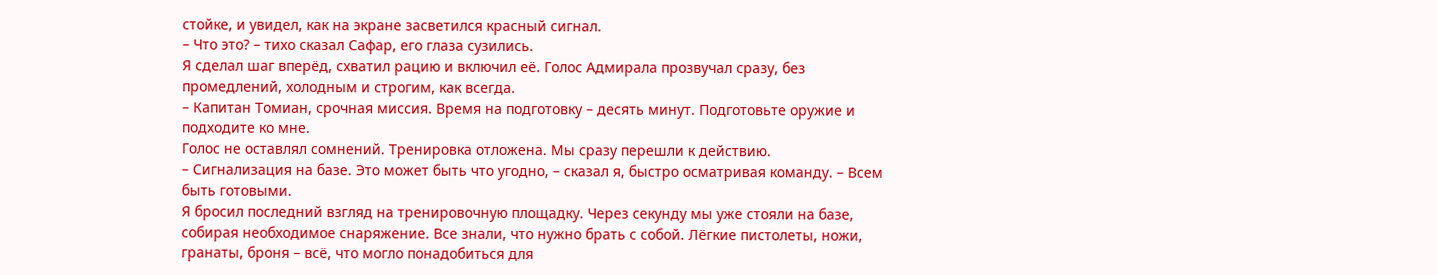стойке, и увидел, как на экране засветился красный сигнал.
– Что это? – тихо сказал Сафар, его глаза сузились.
Я сделал шаг вперёд, схватил рацию и включил её. Голос Адмирала прозвучал сразу, без промедлений, холодным и строгим, как всегда.
– Капитан Томиан, срочная миссия. Время на подготовку – десять минут. Подготовьте оружие и подходите ко мне.
Голос не оставлял сомнений. Тренировка отложена. Мы сразу перешли к действию.
– Сигнализация на базе. Это может быть что угодно, – сказал я, быстро осматривая команду. – Всем быть готовыми.
Я бросил последний взгляд на тренировочную площадку. Через секунду мы уже стояли на базе, собирая необходимое снаряжение. Все знали, что нужно брать с собой. Лёгкие пистолеты, ножи, гранаты, броня – всё, что могло понадобиться для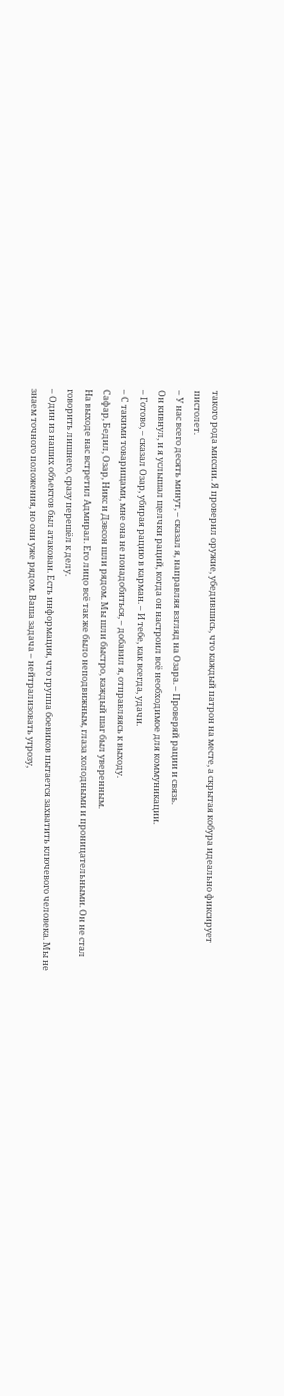такого рода миссии. Я проверил оружие, убедившись, что каждый патрон на месте, а скрытая кобура идеально фиксирует пистолет.
– У нас всего десять минут, – сказал я, направляя взгляд на Озара. – Проверяй рации и связь.
Он кивнул, и я услышал щелчки раций, когда он настроил всё необходимое для коммуникации.
– Готово, – сказал Озар, убирая рацию в карман. – И тебе, как всегда, удачи.
– С такими товарищами, мне она не понадобиться, – добавил я, отправляясь к выходу.
Сафар, Бедил, Озар, Никс и Дэвсон шли рядом. Мы шли быстро, каждый шаг был уверенным.
На выходе нас встретил Адмирал. Его лицо всё так же было неподвижным, глаза холодными и проницательными. Он не стал говорить лишнего, сразу перешёл к делу.
– Один из наших объектов был атакован. Есть информация, что группа боевиков пытается захватить ключевого человека. Мы не знаем точного положения, но они уже рядом. Ваша задача – нейтрализовать угрозу,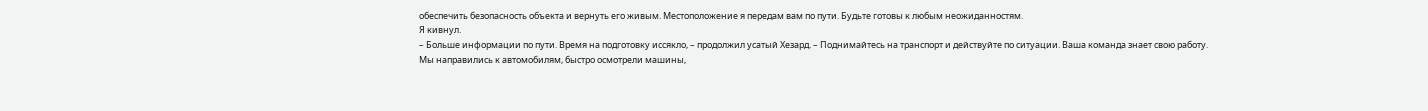обеспечить безопасность объекта и вернуть его живым. Местоположение я передам вам по пути. Будьте готовы к любым неожиданностям.
Я кивнул.
– Больше информации по пути. Время на подготовку иссякло, – продолжил усатый Хезард. – Поднимайтесь на транспорт и действуйте по ситуации. Ваша команда знает свою работу.
Мы направились к автомобилям, быстро осмотрели машины,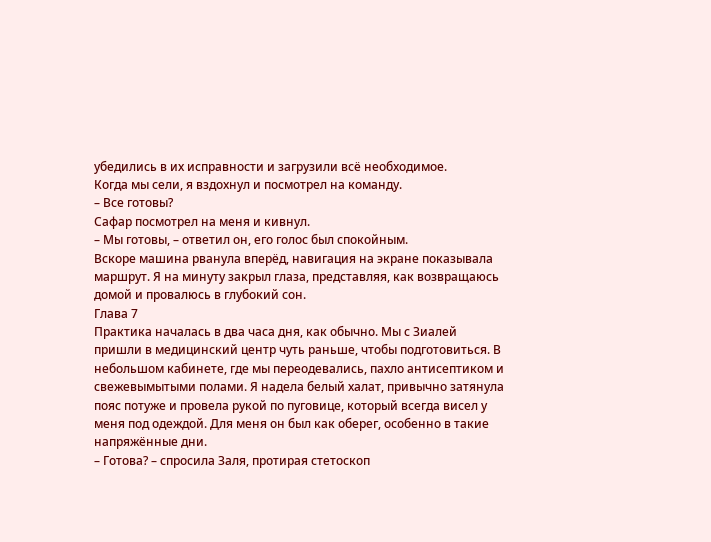убедились в их исправности и загрузили всё необходимое.
Когда мы сели, я вздохнул и посмотрел на команду.
– Все готовы?
Сафар посмотрел на меня и кивнул.
– Мы готовы, – ответил он, его голос был спокойным.
Вскоре машина рванула вперёд, навигация на экране показывала маршрут. Я на минуту закрыл глаза, представляя, как возвращаюсь домой и провалюсь в глубокий сон.
Глава 7
Практика началась в два часа дня, как обычно. Мы с Зиалей пришли в медицинский центр чуть раньше, чтобы подготовиться. В небольшом кабинете, где мы переодевались, пахло антисептиком и свежевымытыми полами. Я надела белый халат, привычно затянула пояс потуже и провела рукой по пуговице, который всегда висел у меня под одеждой. Для меня он был как оберег, особенно в такие напряжённые дни.
– Готова? – спросила Заля, протирая стетоскоп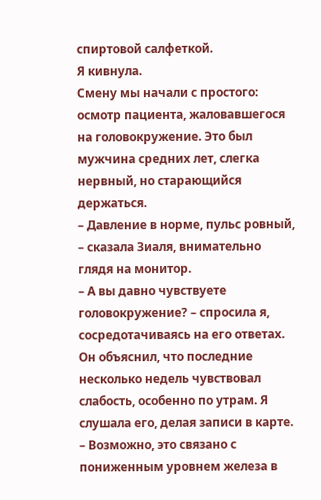спиртовой салфеткой.
Я кивнула.
Смену мы начали с простого: осмотр пациента, жаловавшегося на головокружение. Это был мужчина средних лет, слегка нервный, но старающийся держаться.
– Давление в норме, пульс ровный, – сказала Зиаля, внимательно глядя на монитор.
– А вы давно чувствуете головокружение? – спросила я, сосредотачиваясь на его ответах.
Он объяснил, что последние несколько недель чувствовал слабость, особенно по утрам. Я слушала его, делая записи в карте.
– Возможно, это связано с пониженным уровнем железа в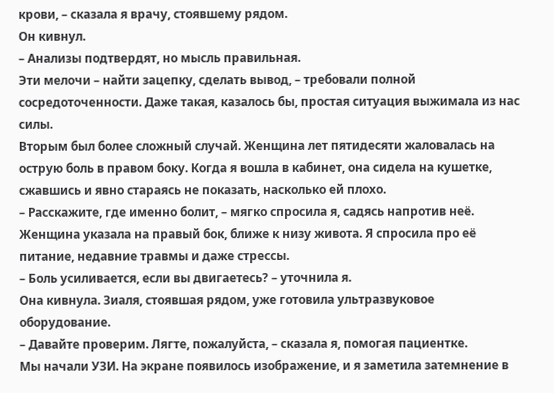крови, – сказала я врачу, стоявшему рядом.
Он кивнул.
– Анализы подтвердят, но мысль правильная.
Эти мелочи – найти зацепку, сделать вывод, – требовали полной сосредоточенности. Даже такая, казалось бы, простая ситуация выжимала из нас силы.
Вторым был более сложный случай. Женщина лет пятидесяти жаловалась на острую боль в правом боку. Когда я вошла в кабинет, она сидела на кушетке, сжавшись и явно стараясь не показать, насколько ей плохо.
– Расскажите, где именно болит, – мягко спросила я, садясь напротив неё.
Женщина указала на правый бок, ближе к низу живота. Я спросила про её питание, недавние травмы и даже стрессы.
– Боль усиливается, если вы двигаетесь? – уточнила я.
Она кивнула. Зиаля, стоявшая рядом, уже готовила ультразвуковое оборудование.
– Давайте проверим. Лягте, пожалуйста, – сказала я, помогая пациентке.
Мы начали УЗИ. На экране появилось изображение, и я заметила затемнение в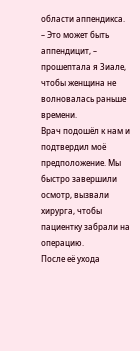области аппендикса.
– Это может быть аппендицит, – прошептала я Зиале, чтобы женщина не волновалась раньше времени.
Врач подошёл к нам и подтвердил моё предположение. Мы быстро завершили осмотр, вызвали хирурга, чтобы пациентку забрали на операцию.
После её ухода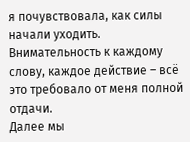я почувствовала, как силы начали уходить. Внимательность к каждому слову, каждое действие – всё это требовало от меня полной отдачи.
Далее мы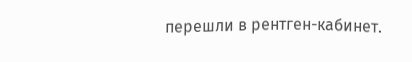перешли в рентген-кабинет.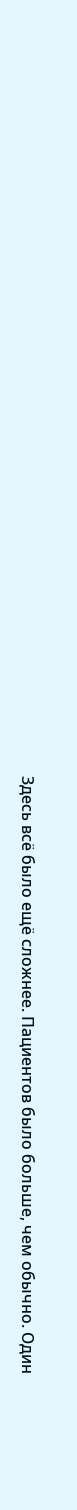Здесь всё было ещё сложнее. Пациентов было больше, чем обычно. Один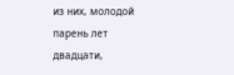из них, молодой парень лет двадцати,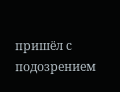пришёл с подозрением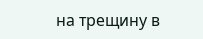на трещину в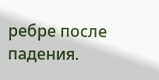ребре после падения.